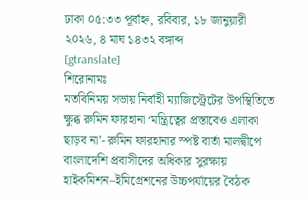ঢাকা ০৫:৩৩ পূর্বাহ্ন, রবিবার, ১৮ জানুয়ারী ২০২৬, ৪ মাঘ ১৪৩২ বঙ্গাব্দ
[gtranslate]
শিরোনামঃ
মতবিনিময় সভায় নির্বাহী ম্যাজিস্ট্রেটের উপস্থিতিতে ক্ষুব্ধ রুমিন ফারহানা ‘মন্ত্রিত্বের প্রস্তাবেও এলাকা ছাড়ব না’- রুমিন ফারহানার স্পষ্ট বার্তা মালদ্বীপে বাংলাদেশি প্রবাসীদের অধিকার সুরক্ষায় হাইকমিশন–ইমিগ্রেশনের উচ্চপর্যায়ের বৈঠক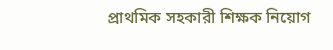প্রাথমিক সহকারী শিক্ষক নিয়োগ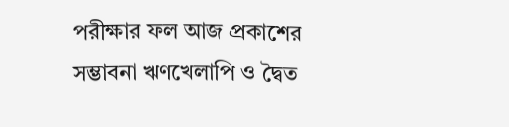পরীক্ষার ফল আজ প্রকাশের সম্ভাবনা ঋণখেলাপি ও দ্বৈত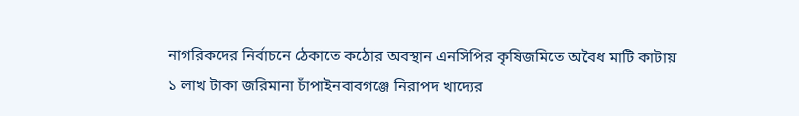নাগরিকদের নির্বাচনে ঠেকাতে কঠোর অবস্থান এনসিপির কৃষিজমিতে অবৈধ মাটি কাটায় ১ লাখ টাকা জরিমানা চাঁপাইনবাবগঞ্জে নিরাপদ খাদ্যের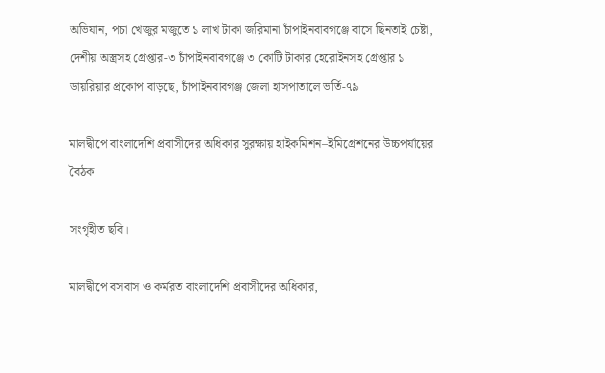অভিযান, পচা খেজুর মজুতে ১ লাখ টাকা জরিমানা চাঁপাইনবাবগঞ্জে বাসে ছিনতাই চেষ্টা, দেশীয় অস্ত্রসহ গ্রেপ্তার-৩ চাঁপাইনবাবগঞ্জে ৩ কোটি টাকার হেরোইনসহ গ্রেপ্তার ১ ডায়রিয়ার প্রকোপ বাড়ছে, চাঁপাইনবাবগঞ্জ জেলা হাসপাতালে ভর্তি-৭৯

মালদ্বীপে বাংলাদেশি প্রবাসীদের অধিকার সুরক্ষায় হাইকমিশন–ইমিগ্রেশনের উচ্চপর্যায়ের বৈঠক

সংগৃহীত ছবি।

মালদ্বীপে বসবাস ও কর্মরত বাংলাদেশি প্রবাসীদের অধিকার,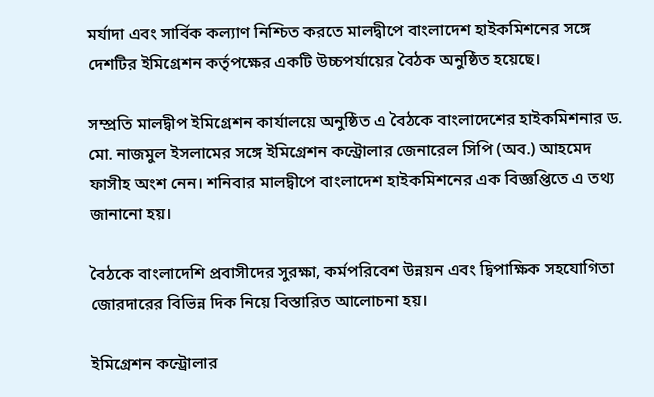মর্যাদা এবং সার্বিক কল্যাণ নিশ্চিত করতে মালদ্বীপে বাংলাদেশ হাইকমিশনের সঙ্গে দেশটির ইমিগ্রেশন কর্তৃপক্ষের একটি উচ্চপর্যায়ের বৈঠক অনুষ্ঠিত হয়েছে।

সম্প্রতি মালদ্বীপ ইমিগ্রেশন কার্যালয়ে অনুষ্ঠিত এ বৈঠকে বাংলাদেশের হাইকমিশনার ড. মো. নাজমুল ইসলামের সঙ্গে ইমিগ্রেশন কন্ট্রোলার জেনারেল সিপি (অব.) আহমেদ ফাসীহ অংশ নেন। শনিবার মালদ্বীপে বাংলাদেশ হাইকমিশনের এক বিজ্ঞপ্তিতে এ তথ্য জানানো হয়।

বৈঠকে বাংলাদেশি প্রবাসীদের সুরক্ষা, কর্মপরিবেশ উন্নয়ন এবং দ্বিপাক্ষিক সহযোগিতা জোরদারের বিভিন্ন দিক নিয়ে বিস্তারিত আলোচনা হয়।

ইমিগ্রেশন কন্ট্রোলার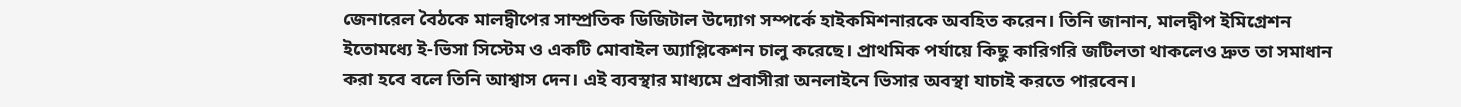জেনারেল বৈঠকে মালদ্বীপের সাম্প্রতিক ডিজিটাল উদ্যোগ সম্পর্কে হাইকমিশনারকে অবহিত করেন। তিনি জানান, মালদ্বীপ ইমিগ্রেশন ইতোমধ্যে ই-ভিসা সিস্টেম ও একটি মোবাইল অ্যাপ্লিকেশন চালু করেছে। প্রাথমিক পর্যায়ে কিছু কারিগরি জটিলতা থাকলেও দ্রুত তা সমাধান করা হবে বলে তিনি আশ্বাস দেন। এই ব্যবস্থার মাধ্যমে প্রবাসীরা অনলাইনে ভিসার অবস্থা যাচাই করতে পারবেন।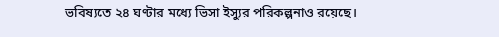ভবিষ্যতে ২৪ ঘণ্টার মধ্যে ভিসা ইস্যুর পরিকল্পনাও রয়েছে।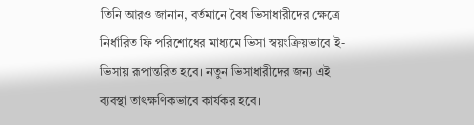তিনি আরও জানান, বর্তমানে বৈধ ভিসাধারীদের ক্ষেত্রে নির্ধারিত ফি পরিশোধের মাধ্যমে ভিসা স্বয়ংক্রিয়ভাবে ই-ভিসায় রূপান্তরিত হবে। নতুন ভিসাধারীদের জন্য এই ব্যবস্থা তাৎক্ষণিকভাবে কার্যকর হবে।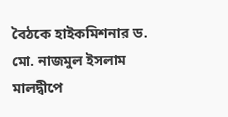বৈঠকে হাইকমিশনার ড. মো. নাজমুল ইসলাম মালদ্বীপে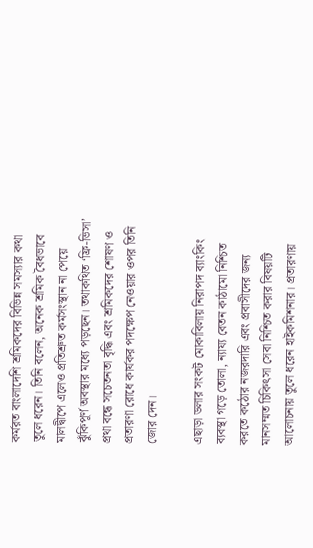কর্মরত বাংলাদেশি শ্রমিকদের বিভিন্ন সমস্যার কথা তুলে ধরেন। তিনি বলেন, অনেক শ্রমিক বৈধভাবে মালদ্বীপে এলেও প্রতিশ্রুত কর্মসংস্থান না পেয়ে ঝুঁকিপূর্ণ অবস্থার মধ্যে পড়ছেন। তথাকথিত ‘ফ্রি-ভিসা’ প্রথা বন্ধে সচেতনতা বৃদ্ধি এবং শ্রমিকদের শোষণ ও প্রতারণা রোধে কার্যকর পদক্ষেপ নেওয়ার ওপর তিনি জোর দেন।

এছাড়া ডলার সংকট মোকাবিলায় নিরাপদ ব্যাংকিং ব্যবস্থা গড়ে তোলা, ন্যায্য বেতন কাঠামো নিশ্চিত করতে কঠোর নজরদারি এবং প্রবাসীদের জন্য মানসম্মত চিকিৎসা সেবা নিশ্চিত করার বিষয়টি আলোচনায় তুলে ধরেন হাইকমিশনার। প্রতারণায়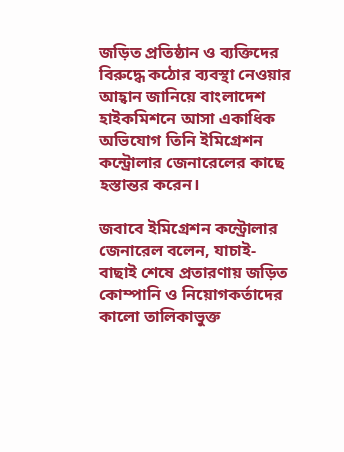জড়িত প্রতিষ্ঠান ও ব্যক্তিদের বিরুদ্ধে কঠোর ব্যবস্থা নেওয়ার আহ্বান জানিয়ে বাংলাদেশ হাইকমিশনে আসা একাধিক অভিযোগ তিনি ইমিগ্রেশন কন্ট্রোলার জেনারেলের কাছে হস্তান্তর করেন।

জবাবে ইমিগ্রেশন কন্ট্রোলার জেনারেল বলেন, যাচাই-বাছাই শেষে প্রতারণায় জড়িত কোম্পানি ও নিয়োগকর্তাদের কালো তালিকাভুক্ত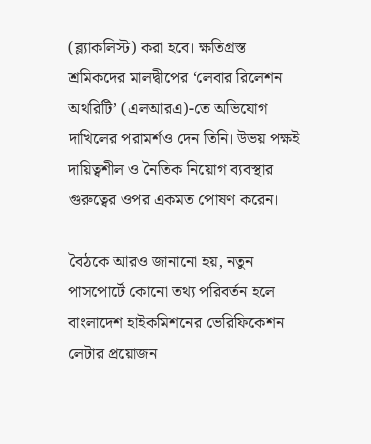(ব্ল্যাকলিস্ট) করা হবে। ক্ষতিগ্রস্ত শ্রমিকদের মালদ্বীপের ‘লেবার রিলেশন অথরিটি’ (এলআরএ)-তে অভিযোগ দাখিলের পরামর্শও দেন তিনি। উভয় পক্ষই দায়িত্বশীল ও নৈতিক নিয়োগ ব্যবস্থার গুরুত্বের ওপর একমত পোষণ করেন।

বৈঠকে আরও জানানো হয়, নতুন পাসপোর্টে কোনো তথ্য পরিবর্তন হলে বাংলাদেশ হাইকমিশনের ভেরিফিকেশন লেটার প্রয়োজন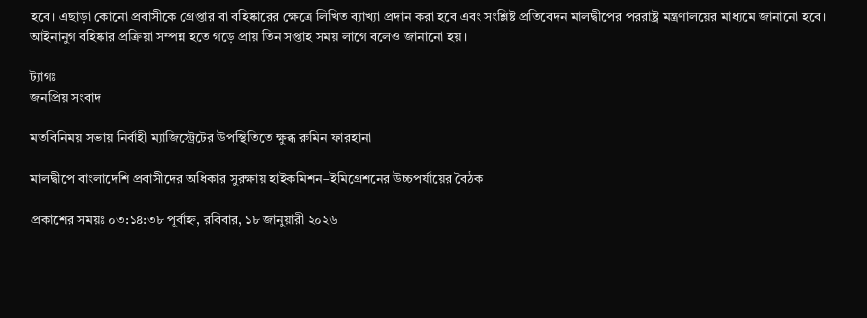হবে। এছাড়া কোনো প্রবাসীকে গ্রেপ্তার বা বহিষ্কারের ক্ষেত্রে লিখিত ব্যাখ্যা প্রদান করা হবে এবং সংশ্লিষ্ট প্রতিবেদন মালদ্বীপের পররাষ্ট্র মন্ত্রণালয়ের মাধ্যমে জানানো হবে। আইনানুগ বহিষ্কার প্রক্রিয়া সম্পন্ন হতে গড়ে প্রায় তিন সপ্তাহ সময় লাগে বলেও জানানো হয়।

ট্যাগঃ
জনপ্রিয় সংবাদ

মতবিনিময় সভায় নির্বাহী ম্যাজিস্ট্রেটের উপস্থিতিতে ক্ষুব্ধ রুমিন ফারহানা

মালদ্বীপে বাংলাদেশি প্রবাসীদের অধিকার সুরক্ষায় হাইকমিশন–ইমিগ্রেশনের উচ্চপর্যায়ের বৈঠক

প্রকাশের সময়ঃ ০৩:১৪:৩৮ পূর্বাহ্ন, রবিবার, ১৮ জানুয়ারী ২০২৬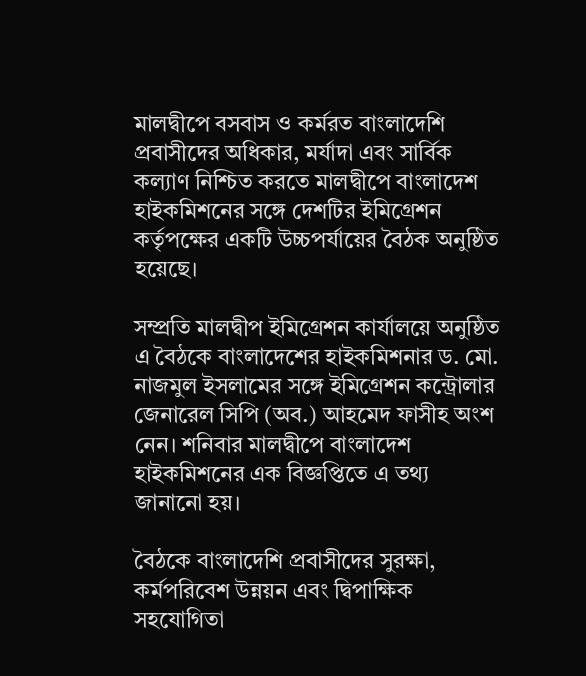মালদ্বীপে বসবাস ও কর্মরত বাংলাদেশি প্রবাসীদের অধিকার, মর্যাদা এবং সার্বিক কল্যাণ নিশ্চিত করতে মালদ্বীপে বাংলাদেশ হাইকমিশনের সঙ্গে দেশটির ইমিগ্রেশন কর্তৃপক্ষের একটি উচ্চপর্যায়ের বৈঠক অনুষ্ঠিত হয়েছে।

সম্প্রতি মালদ্বীপ ইমিগ্রেশন কার্যালয়ে অনুষ্ঠিত এ বৈঠকে বাংলাদেশের হাইকমিশনার ড. মো. নাজমুল ইসলামের সঙ্গে ইমিগ্রেশন কন্ট্রোলার জেনারেল সিপি (অব.) আহমেদ ফাসীহ অংশ নেন। শনিবার মালদ্বীপে বাংলাদেশ হাইকমিশনের এক বিজ্ঞপ্তিতে এ তথ্য জানানো হয়।

বৈঠকে বাংলাদেশি প্রবাসীদের সুরক্ষা, কর্মপরিবেশ উন্নয়ন এবং দ্বিপাক্ষিক সহযোগিতা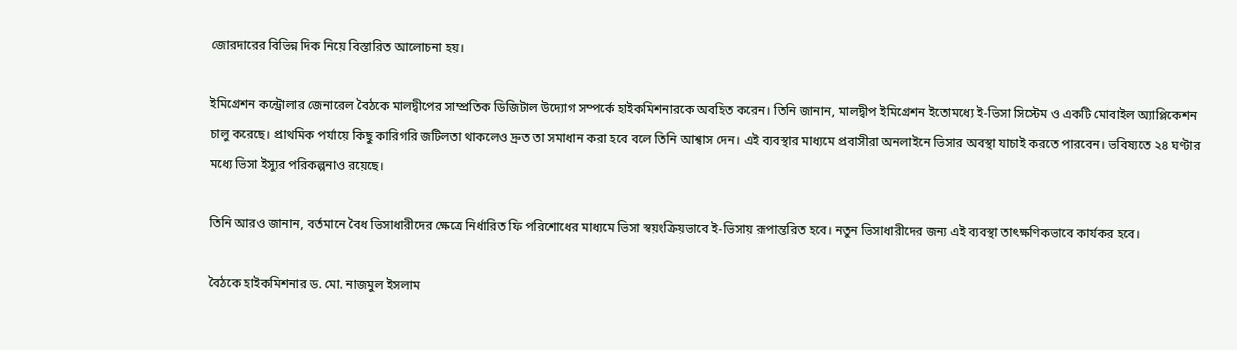জোরদারের বিভিন্ন দিক নিয়ে বিস্তারিত আলোচনা হয়।

ইমিগ্রেশন কন্ট্রোলার জেনারেল বৈঠকে মালদ্বীপের সাম্প্রতিক ডিজিটাল উদ্যোগ সম্পর্কে হাইকমিশনারকে অবহিত করেন। তিনি জানান, মালদ্বীপ ইমিগ্রেশন ইতোমধ্যে ই-ভিসা সিস্টেম ও একটি মোবাইল অ্যাপ্লিকেশন চালু করেছে। প্রাথমিক পর্যায়ে কিছু কারিগরি জটিলতা থাকলেও দ্রুত তা সমাধান করা হবে বলে তিনি আশ্বাস দেন। এই ব্যবস্থার মাধ্যমে প্রবাসীরা অনলাইনে ভিসার অবস্থা যাচাই করতে পারবেন। ভবিষ্যতে ২৪ ঘণ্টার মধ্যে ভিসা ইস্যুর পরিকল্পনাও রয়েছে।

তিনি আরও জানান, বর্তমানে বৈধ ভিসাধারীদের ক্ষেত্রে নির্ধারিত ফি পরিশোধের মাধ্যমে ভিসা স্বয়ংক্রিয়ভাবে ই-ভিসায় রূপান্তরিত হবে। নতুন ভিসাধারীদের জন্য এই ব্যবস্থা তাৎক্ষণিকভাবে কার্যকর হবে।

বৈঠকে হাইকমিশনার ড. মো. নাজমুল ইসলাম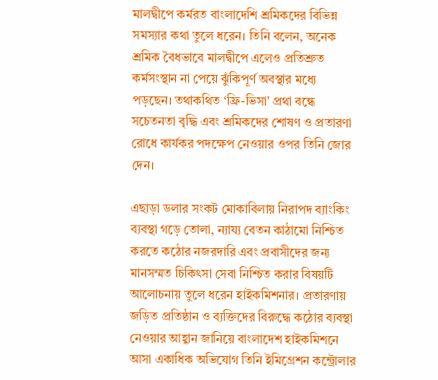মালদ্বীপে কর্মরত বাংলাদেশি শ্রমিকদের বিভিন্ন সমস্যার কথা তুলে ধরেন। তিনি বলেন, অনেক শ্রমিক বৈধভাবে মালদ্বীপে এলেও প্রতিশ্রুত কর্মসংস্থান না পেয়ে ঝুঁকিপূর্ণ অবস্থার মধ্যে পড়ছেন। তথাকথিত ‘ফ্রি-ভিসা’ প্রথা বন্ধে সচেতনতা বৃদ্ধি এবং শ্রমিকদের শোষণ ও প্রতারণা রোধে কার্যকর পদক্ষেপ নেওয়ার ওপর তিনি জোর দেন।

এছাড়া ডলার সংকট মোকাবিলায় নিরাপদ ব্যাংকিং ব্যবস্থা গড়ে তোলা, ন্যায্য বেতন কাঠামো নিশ্চিত করতে কঠোর নজরদারি এবং প্রবাসীদের জন্য মানসম্মত চিকিৎসা সেবা নিশ্চিত করার বিষয়টি আলোচনায় তুলে ধরেন হাইকমিশনার। প্রতারণায় জড়িত প্রতিষ্ঠান ও ব্যক্তিদের বিরুদ্ধে কঠোর ব্যবস্থা নেওয়ার আহ্বান জানিয়ে বাংলাদেশ হাইকমিশনে আসা একাধিক অভিযোগ তিনি ইমিগ্রেশন কন্ট্রোলার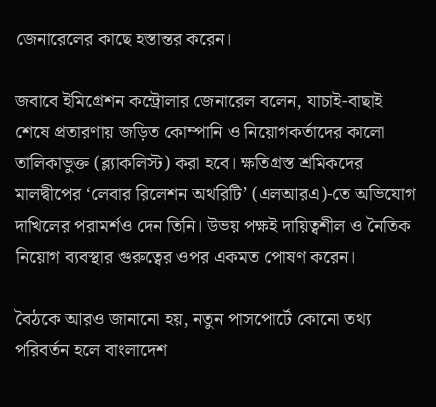জেনারেলের কাছে হস্তান্তর করেন।

জবাবে ইমিগ্রেশন কন্ট্রোলার জেনারেল বলেন, যাচাই-বাছাই শেষে প্রতারণায় জড়িত কোম্পানি ও নিয়োগকর্তাদের কালো তালিকাভুক্ত (ব্ল্যাকলিস্ট) করা হবে। ক্ষতিগ্রস্ত শ্রমিকদের মালদ্বীপের ‘লেবার রিলেশন অথরিটি’ (এলআরএ)-তে অভিযোগ দাখিলের পরামর্শও দেন তিনি। উভয় পক্ষই দায়িত্বশীল ও নৈতিক নিয়োগ ব্যবস্থার গুরুত্বের ওপর একমত পোষণ করেন।

বৈঠকে আরও জানানো হয়, নতুন পাসপোর্টে কোনো তথ্য পরিবর্তন হলে বাংলাদেশ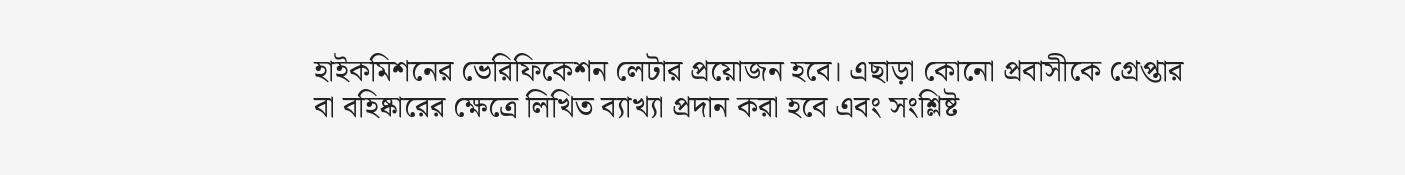হাইকমিশনের ভেরিফিকেশন লেটার প্রয়োজন হবে। এছাড়া কোনো প্রবাসীকে গ্রেপ্তার বা বহিষ্কারের ক্ষেত্রে লিখিত ব্যাখ্যা প্রদান করা হবে এবং সংশ্লিষ্ট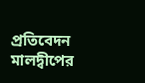প্রতিবেদন মালদ্বীপের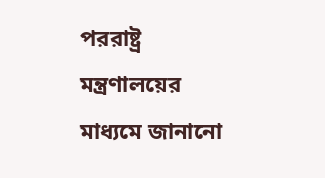পররাষ্ট্র মন্ত্রণালয়ের মাধ্যমে জানানো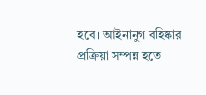হবে। আইনানুগ বহিষ্কার প্রক্রিয়া সম্পন্ন হতে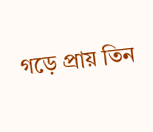গড়ে প্রায় তিন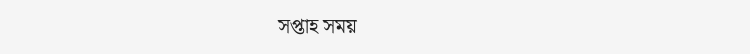সপ্তাহ সময়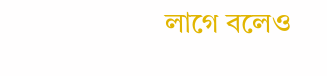লাগে বলেও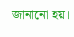জানানো হয়।